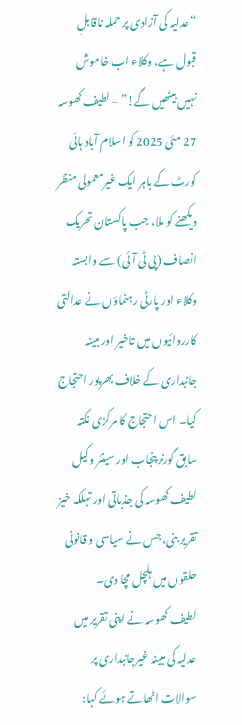“عدلیہ کی آزادی پر حملہ ناقابلِ قبول ہے، وکلاء اب خاموش نہیں بیٹھیں گے!” – لطیف کھوسہ
27 مئی 2025 کو اسلام آباد ہائی کورٹ کے باہر ایک غیرمعمولی منظر دیکھنے کو ملا، جب پاکستان تحریک انصاف (پی ٹی آئی) سے وابستہ وکلاء اور پارٹی رہنماؤں نے عدالتی کارروائیوں میں تاخیر اور مبینہ جانبداری کے خلاف بھرپور احتجاج کیا۔ اس احتجاج کا مرکزی نکتہ سابق گورنر پنجاب اور سینئر وکیل لطیف کھوسہ کی جذباتی اور تہلکہ خیز تقریر بنی، جس نے سیاسی و قانونی حلقوں میں ہلچل مچا دی۔
لطیف کھوسہ نے اپنی تقریر میں عدلیہ کی مبینہ غیرجانبداری پر سوالات اٹھاتے ہوئے کہا: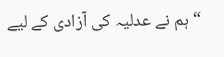“ہم نے عدلیہ کی آزادی کے لیے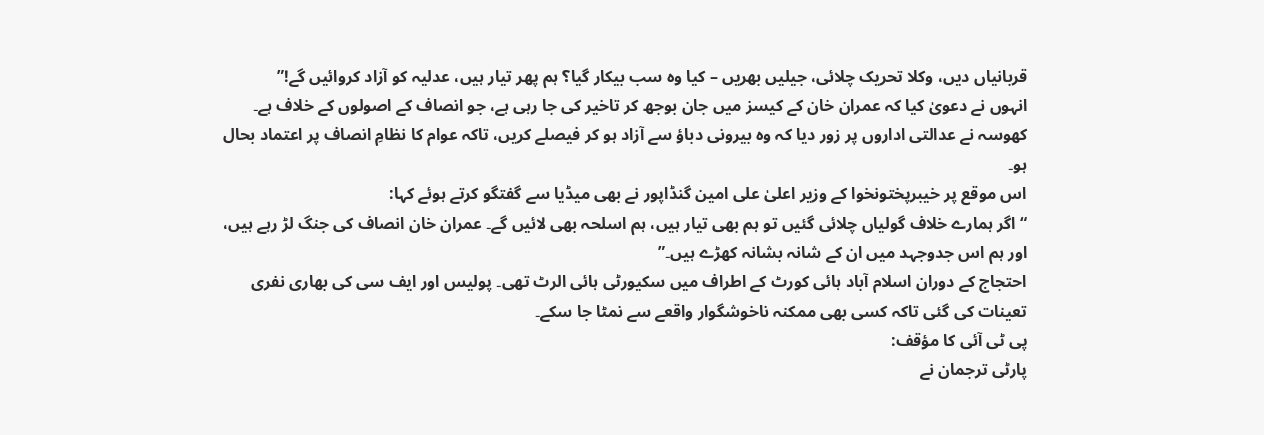قربانیاں دیں، وکلا تحریک چلائی، جیلیں بھریں – کیا وہ سب بیکار گیا؟ ہم پھر تیار ہیں، عدلیہ کو آزاد کروائیں گے!”
انہوں نے دعویٰ کیا کہ عمران خان کے کیسز میں جان بوجھ کر تاخیر کی جا رہی ہے، جو انصاف کے اصولوں کے خلاف ہے۔ کھوسہ نے عدالتی اداروں پر زور دیا کہ وہ بیرونی دباؤ سے آزاد ہو کر فیصلے کریں، تاکہ عوام کا نظامِ انصاف پر اعتماد بحال ہو۔
اس موقع پر خیبرپختونخوا کے وزیر اعلیٰ علی امین گنڈاپور نے بھی میڈیا سے گفتگو کرتے ہوئے کہا:
“اگر ہمارے خلاف گولیاں چلائی گئیں تو ہم بھی تیار ہیں، ہم اسلحہ بھی لائیں گے۔ عمران خان انصاف کی جنگ لڑ رہے ہیں، اور ہم اس جدوجہد میں ان کے شانہ بشانہ کھڑے ہیں۔”
احتجاج کے دوران اسلام آباد ہائی کورٹ کے اطراف میں سکیورٹی ہائی الرٹ تھی۔ پولیس اور ایف سی کی بھاری نفری تعینات کی گئی تاکہ کسی بھی ممکنہ ناخوشگوار واقعے سے نمٹا جا سکے۔
پی ٹی آئی کا مؤقف:
پارٹی ترجمان نے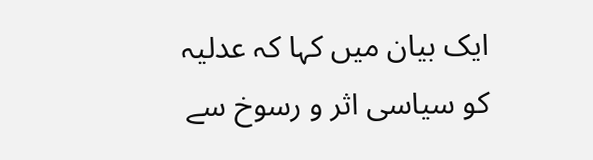ایک بیان میں کہا کہ عدلیہ کو سیاسی اثر و رسوخ سے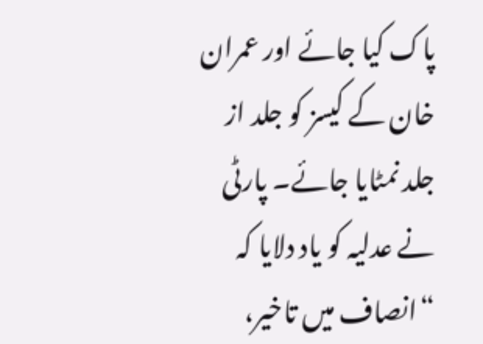پاک کیا جائے اور عمران خان کے کیسز کو جلد از جلد نمٹایا جائے۔ پارٹی نے عدلیہ کو یاد دلایا کہ “انصاف میں تاخیر،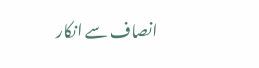انصاف سے انکار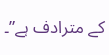کے مترادف ہے”۔